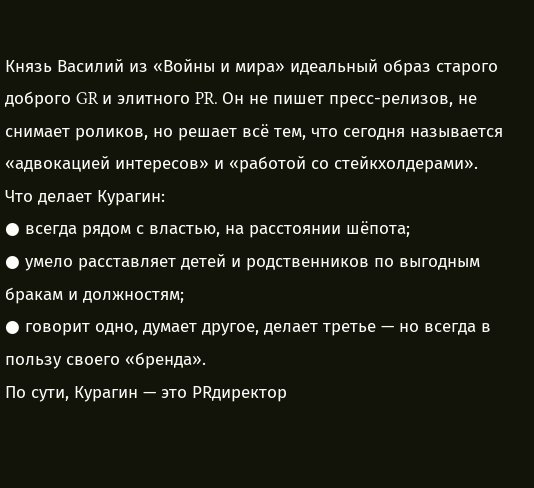Князь Василий из «Войны и мира» идеальный образ старого доброго GR и элитного PR. Он не пишет пресс-релизов, не снимает роликов, но решает всё тем, что сегодня называется «адвокацией интересов» и «работой со стейкхолдерами».
Что делает Курагин:
● всегда рядом с властью, на расстоянии шёпота;
● умело расставляет детей и родственников по выгодным бракам и должностям;
● говорит одно, думает другое, делает третье — но всегда в пользу своего «бренда».
По сути, Курагин — это PRдиректор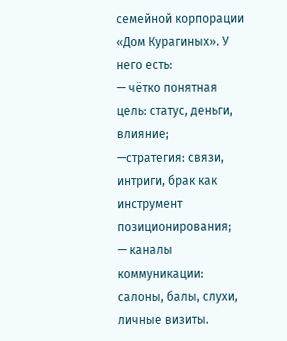семейной корпорации «Дом Курагиных». У него есть:
— чётко понятная цель: статус, деньги, влияние;
—стратегия: связи, интриги, брак как инструмент позиционирования;
— каналы коммуникации: салоны, балы, слухи, личные визиты.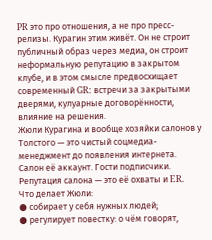PR это про отношения, а не про пресс-релизы. Курагин этим живёт. Он не строит публичный образ через медиа, он строит неформальную репутацию в закрытом клубе, и в этом смысле предвосхищает современный GR: встречи за закрытыми дверями, кулуарные договорённости, влияние на решения.
Жюли Курагина и вообще хозяйки салонов у Толстого — это чистый соцмедиа-менеджмент до появления интернета. Салон её аккаунт. Гости подписчики. Репутация салона — это её охваты и ER.
Что делает Жюли:
● собирает у себя нужных людей;
● регулирует повестку: о чём говорят,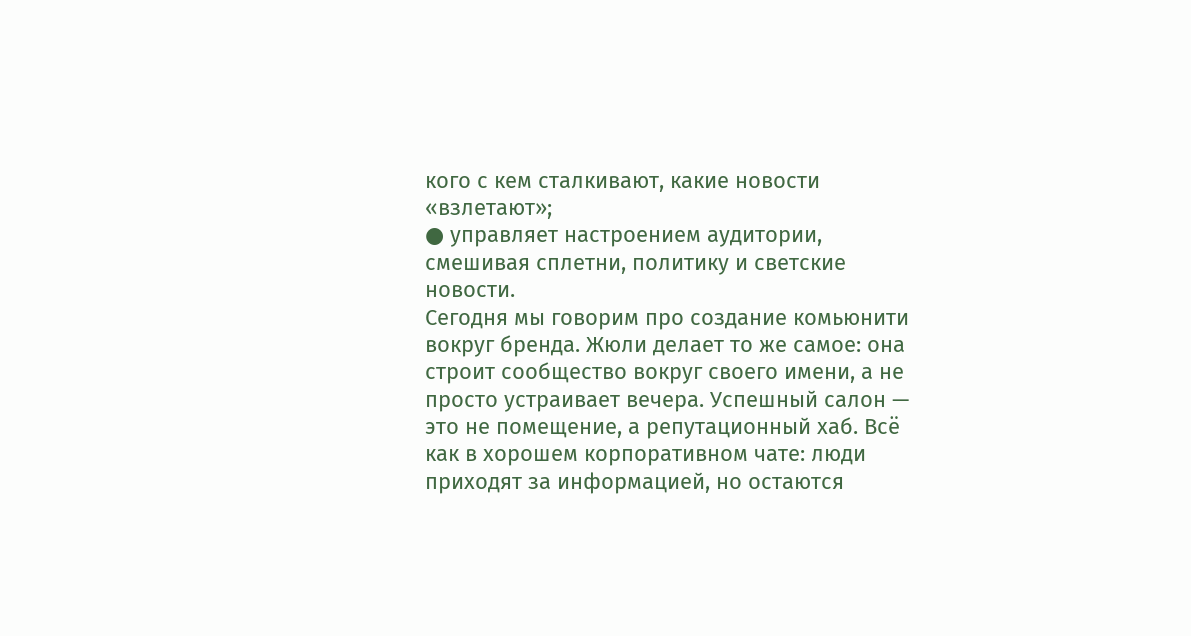кого с кем сталкивают, какие новости «взлетают»;
● управляет настроением аудитории, смешивая сплетни, политику и светские новости.
Сегодня мы говорим про создание комьюнити вокруг бренда. Жюли делает то же самое: она строит сообщество вокруг своего имени, а не просто устраивает вечера. Успешный салон — это не помещение, а репутационный хаб. Всё как в хорошем корпоративном чате: люди приходят за информацией, но остаются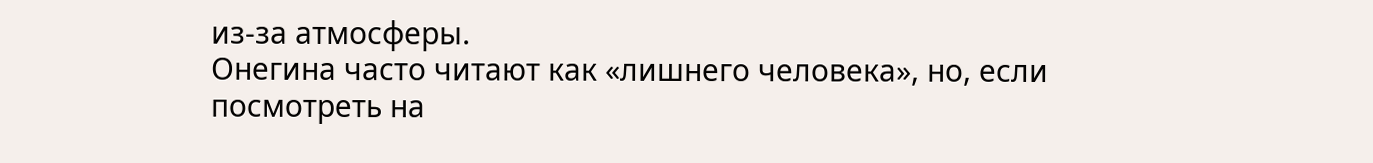из-за атмосферы.
Онегина часто читают как «лишнего человека», но, если посмотреть на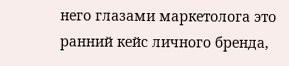него глазами маркетолога это ранний кейс личного бренда,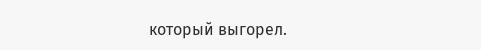который выгорел.